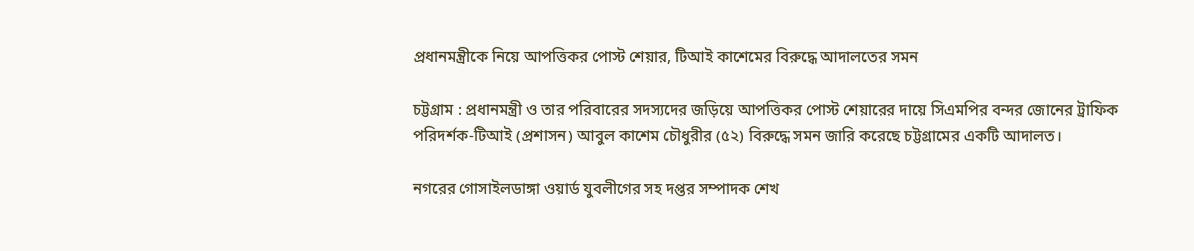প্রধানমন্ত্রীকে নিয়ে আপত্তিকর পোস্ট শেয়ার, টিআই কাশেমের বিরুদ্ধে আদালতের সমন

চট্টগ্রাম : প্রধানমন্ত্রী ও তার পরিবারের সদস্যদের জড়িয়ে আপত্তিকর পোস্ট শেয়ারের দায়ে সিএমপির বন্দর জোনের ট্রাফিক পরিদর্শক-টিআই (প্রশাসন) আবুল কাশেম চৌধুরীর (৫২) বিরুদ্ধে সমন জারি করেছে চট্টগ্রামের একটি আদালত।

নগরের গোসাইলডাঙ্গা ওয়ার্ড যুবলীগের সহ দপ্তর সম্পাদক শেখ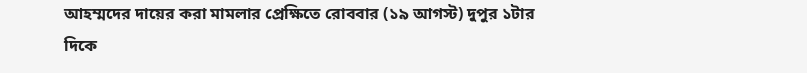আহম্মদের দায়ের করা মামলার প্রেক্ষিতে রোববার (১৯ আগস্ট) দুপুর ১টার দিকে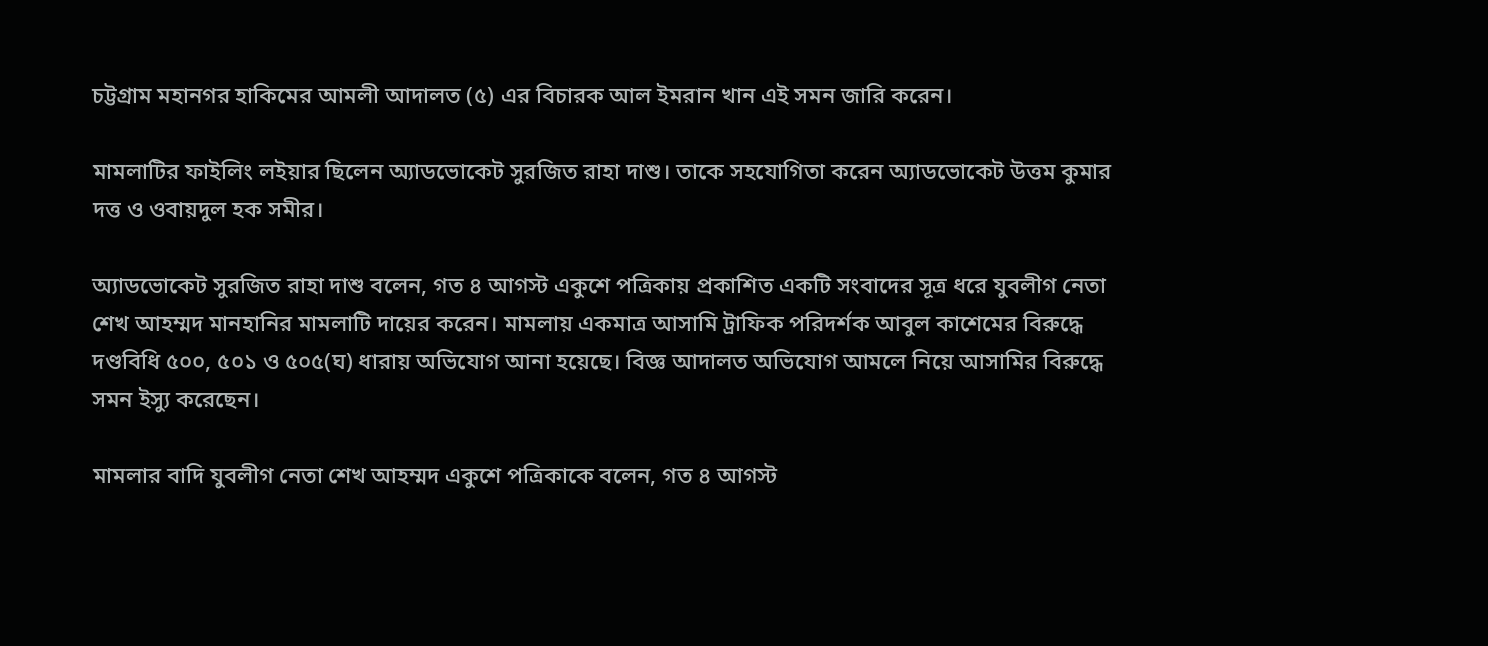চট্টগ্রাম মহানগর হাকিমের আমলী আদালত (৫) এর বিচারক আল ইমরান খান এই সমন জারি করেন।

মামলাটির ফাইলিং লইয়ার ছিলেন অ্যাডভোকেট সুরজিত রাহা দাশু। তাকে সহযোগিতা করেন অ্যাডভোকেট উত্তম কুমার দত্ত ও ওবায়দুল হক সমীর।

অ্যাডভোকেট সুরজিত রাহা দাশু বলেন, গত ৪ আগস্ট একুশে পত্রিকায় প্রকাশিত একটি সংবাদের সূত্র ধরে যুবলীগ নেতা শেখ আহম্মদ মানহানির মামলাটি দায়ের করেন। মামলায় একমাত্র আসামি ট্রাফিক পরিদর্শক আবুল কাশেমের বিরুদ্ধে দণ্ডবিধি ৫০০, ৫০১ ও ৫০৫(ঘ) ধারায় অভিযোগ আনা হয়েছে। বিজ্ঞ আদালত অভিযোগ আমলে নিয়ে আসামির বিরুদ্ধে সমন ইস্যু করেছেন।

মামলার বাদি যুবলীগ নেতা শেখ আহম্মদ একুশে পত্রিকাকে বলেন, গত ৪ আগস্ট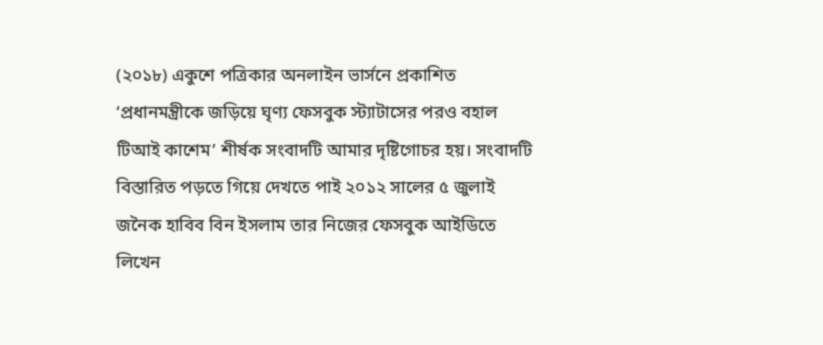(২০১৮) একুশে পত্রিকার অনলাইন ভার্সনে প্রকাশিত ‘প্রধানমন্ত্রীকে জড়িয়ে ঘৃণ্য ফেসবুক স্ট্যাটাসের পরও বহাল টিআই কাশেম’ শীর্ষক সংবাদটি আমার দৃষ্টিগোচর হয়। সংবাদটি বিস্তারিত পড়তে গিয়ে দেখতে পাই ২০১২ সালের ৫ জুলাই জনৈক হাবিব বিন ইসলাম তার নিজের ফেসবুক আইডিতে লিখেন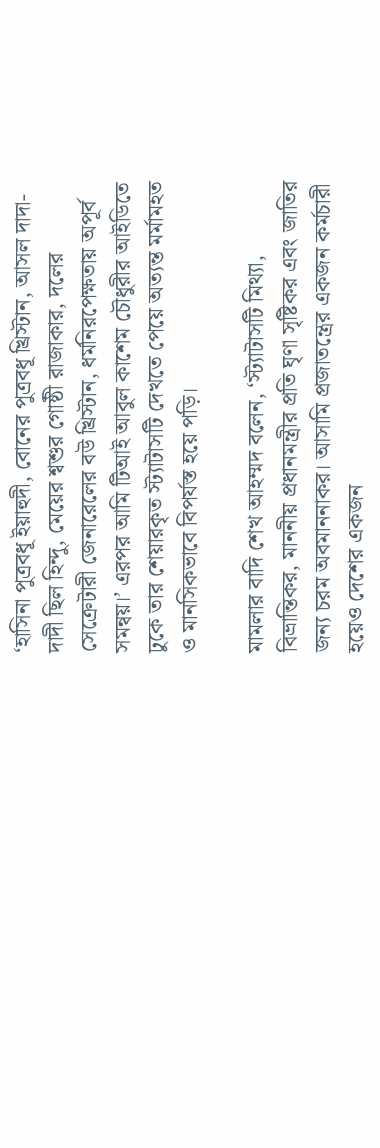‘হাসিনা পুত্রবধূ ইয়াহুদী, বোনের পুত্রবধূ খ্রিস্টান, আসল দাদা-দাদী ছিল হিন্দু, মেয়ের শ্বশুর গোষ্ঠী রাজাকার, দলের সেক্রেটারী জেনারেলের বউ খ্রিস্টান, ধর্মনিরপেক্ষতায় অপূর্ব সমন্বয়।’ এরপর আমি টিআই আবুল কাশেম চৌধুরীর আইডিতে ঢুকে তার শেয়ারকৃত স্ট্যাটাসটি দেখতে পেয়ে অত্যন্ত মর্মামহত ও মানসিকভাবে বিপর্যস্ত হয়ে পড়ি।

মামলার বাদি শেখ আহম্মদ বলেন, ‘স্ট্যাটাসটি মিথ্যা, বিভ্রান্তিকর, মাননীয় প্রধানমন্ত্রীর প্রতি ঘৃণা সৃষ্টিকর এবং জাতির জন্য চরম অবমাননাকর। আসামি প্রজাতন্ত্রের একজন কর্মচারী হয়েও দেশের একজন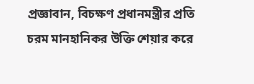প্রজ্ঞাবান, বিচক্ষণ প্রধানমন্ত্রীর প্রতি চরম মানহানিকর উক্তি শেয়ার করে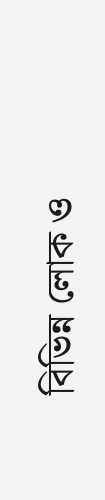বিভিন্ন লোক ও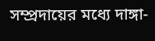সম্প্রদায়ের মধ্যে দাঙ্গা-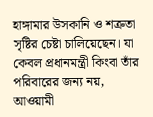হাঙ্গামার উসকানি ও শত্রুতা সৃষ্টির চেষ্টা চালিয়েছেন। যা কেবল প্রধানমন্ত্রী কিংবা তাঁর পরিবারের জন্য নয়, আওয়ামী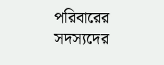পরিবারের সদস্যদের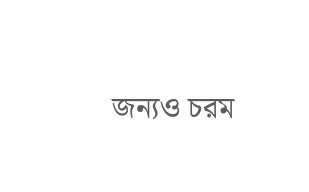জন্যও চরম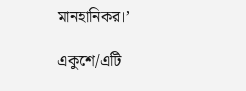মানহানিকর।’

একুশে/এটি